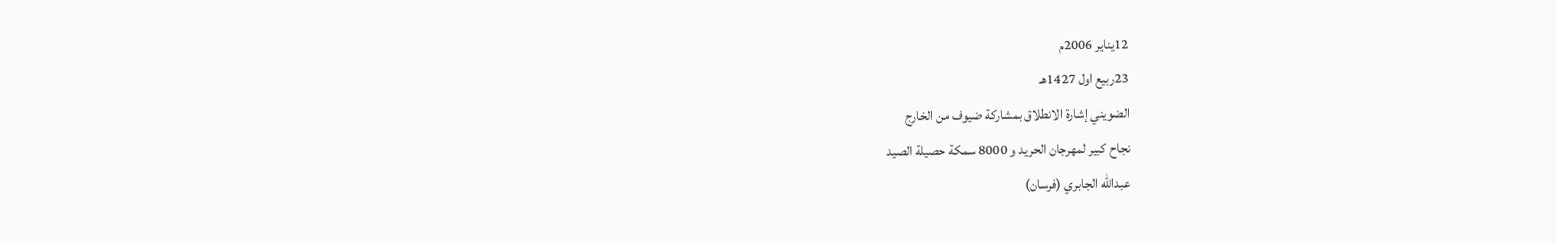12يناير 2006م
23ربيع اول 1427هـ
الضويني إشارة الانطلاق بمشاركة ضيوف من الخارج
نجاح كبير لمهرجان الحريد و 8000 سمكة حصيلة الصيد
عبدالله الجابري (فرسان)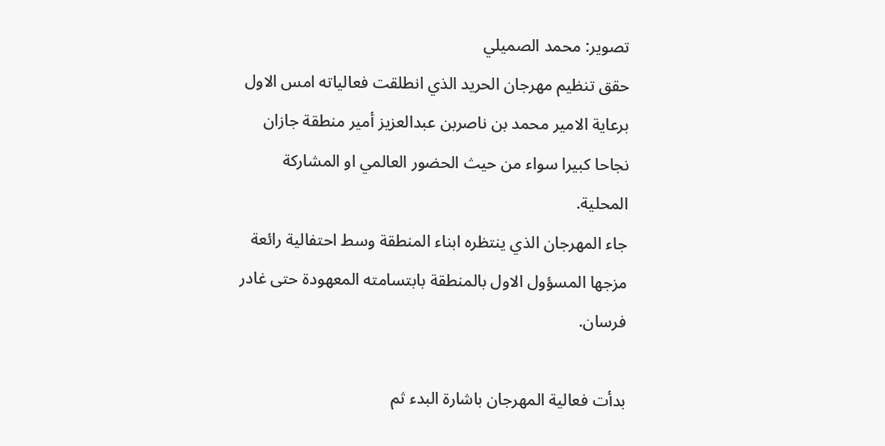تصوير: محمد الصميلي
حقق تنظيم مهرجان الحريد الذي انطلقت فعالياته امس الاول برعاية الامير محمد بن ناصربن عبدالعزيز أمير منطقة جازان نجاحا كبيرا سواء من حيث الحضور العالمي او المشاركة المحلية.
جاء المهرجان الذي ينتظره ابناء المنطقة وسط احتفالية رائعة مزجها المسؤول الاول بالمنطقة بابتسامته المعهودة حتى غادر فرسان.

بدأت فعالية المهرجان باشارة البدء ثم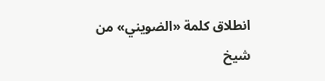انطلاق كلمة «الضويني» من شيخ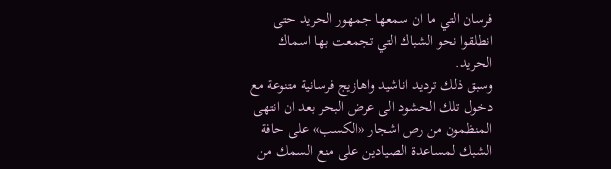فرسان التي ما ان سمعها جمهور الحريد حتى انطلقوا نحو الشباك التي تجمعت بها اسماك الحريد.
وسبق ذلك ترديد اناشيد واهازيج فرسانية متنوعة مع دخول تلك الحشود الى عرض البحر بعد ان انتهى المنظمون من رص اشجار «الكسب» على حافة الشبك لمساعدة الصيادين على منع السمك من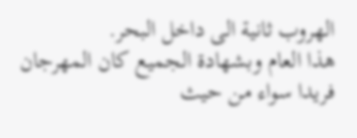الهروب ثانية الى داخل البحر.
هذا العام وبشهادة الجميع كان المهرجان فريدا سواء من حيث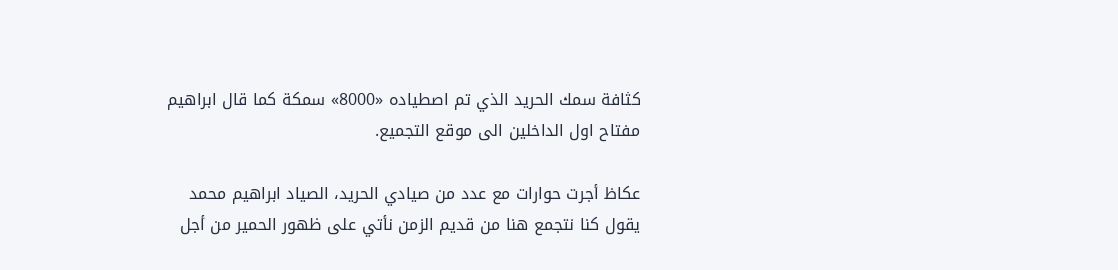كثافة سمك الحريد الذي تم اصطياده «8000» سمكة كما قال ابراهيم مفتاح اول الداخلين الى موقع التجميع.

عكاظ أجرت حوارات مع عدد من صيادي الحريد، الصياد ابراهيم محمد يقول كنا نتجمع هنا من قديم الزمن نأتي على ظهور الحمير من أجل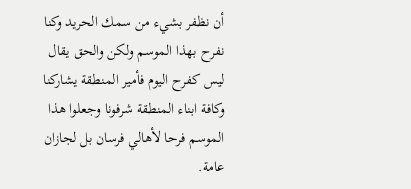أن نظفر بشيء من سمك الحريد وكنا نفرح بهذا الموسم ولكن والحق يقال ليس كفرح اليوم فأمير المنطقة يشاركنا وكافة ابناء المنطقة شرفونا وجعلوا هذا الموسم فرحا لأهالي فرسان بل لجازان عامة.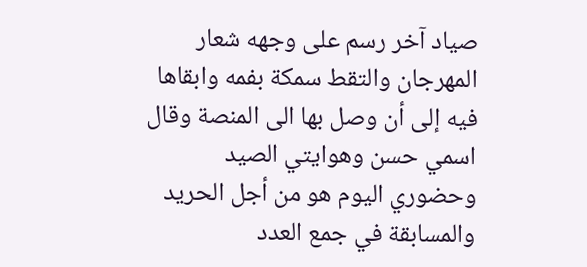صياد آخر رسم على وجهه شعار المهرجان والتقط سمكة بفمه وابقاها فيه إلى أن وصل بها الى المنصة وقال اسمي حسن وهوايتي الصيد وحضوري اليوم هو من أجل الحريد والمسابقة في جمع العدد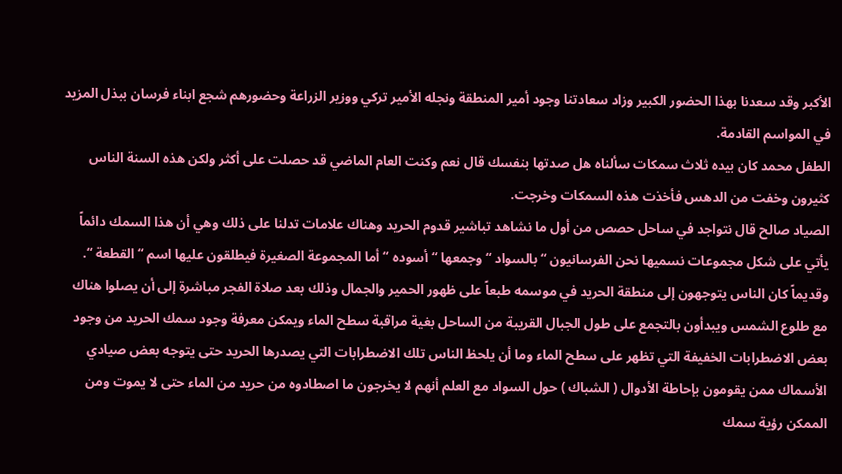الأكبر وقد سعدنا بهذا الحضور الكبير وزاد سعادتنا وجود أمير المنطقة ونجله الأمير تركي ووزير الزراعة وحضورهم شجع ابناء فرسان ببذل المزيد في المواسم القادمة.
الطفل محمد كان بيده ثلاث سمكات سألناه هل صدتها بنفسك قال نعم وكنت العام الماضي قد حصلت على أكثر ولكن هذه السنة الناس كثيرون وخفت من الدهس فأخذت هذه السمكات وخرجت.
الصياد صالح قال نتواجد في ساحل حصص من أول ما نشاهد تباشير قدوم الحريد وهناك علامات تدلنا على ذلك وهي أن هذا السمك دائماً يأتي على شكل مجموعات نسميها نحن الفرسانيون “ بالسواد “ وجمعها “ أسوده “ أما المجموعة الصغيرة فيطلقون عليها اسم “ القطعة “. وقديماً كان الناس يتوجهون إلى منطقة الحريد في موسمه طبعاً على ظهور الحمير والجمال وذلك بعد صلاة الفجر مباشرة إلى أن يصلوا هناك مع طلوع الشمس ويبدأون بالتجمع على طول الجبال القريبة من الساحل بغية مراقبة سطح الماء ويمكن معرفة وجود سمك الحريد من وجود بعض الاضطرابات الخفيفة التي تظهر على سطح الماء وما أن يلحظ الناس تلك الاضطرابات التي يصدرها الحريد حتى يتوجه بعض صيادي الأسماك ممن يقومون بإحاطة الأدوال ( الشباك ) حول السواد مع العلم أنهم لا يخرجون ما اصطادوه من حريد من الماء حتى لا يموت ومن الممكن رؤية سمك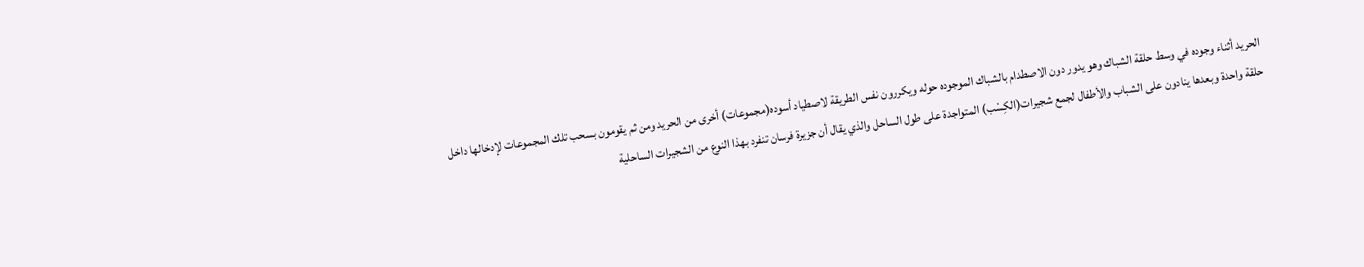الحريد أثناء وجوده في وسط حلقة الشباك وهو يدور دون الاصطدام بالشباك الموجوده حوله ويكررون نفس الطريقة لاصطياد أسوده(مجموعات) أخرى من الحريد ومن ثم يقومون بسحب تلك المجموعات لإدخالها داخل حلقة واحدة وبعدها ينادون على الشباب والأطفال لجمع شجيرات(الكِسْب) المتواجدة على طول الساحل والذي يقال أن جزيرة فرسان تنفرد بهذا النوع من الشجيرات الساحلية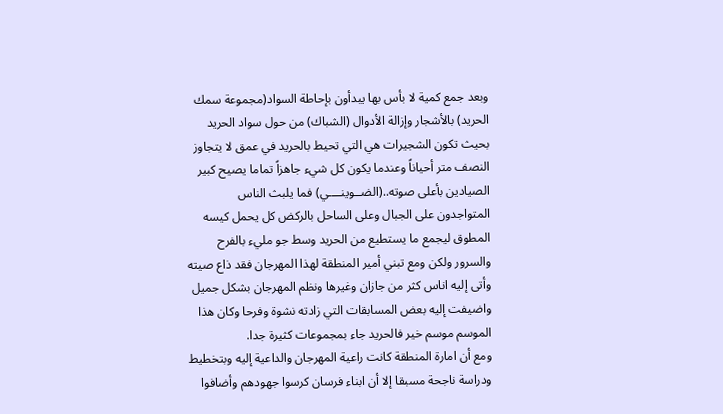وبعد جمع كمية لا بأس بها يبدأون بإحاطة السواد(مجموعة سمك الحريد) بالأشجار وإزالة الأدوال (الشباك) من حول سواد الحريد بحيث تكون الشجيرات هي التي تحيط بالحريد في عمق لا يتجاوز النصف متر أحياناً وعندما يكون كل شيء جاهزاً تماما يصيح كبير الصيادين بأعلى صوته..(الضــوينــــي) فما يلبث الناس المتواجدون على الجبال وعلى الساحل بالركض كل يحمل كيسه المطوق ليجمع ما يستطيع من الحريد وسط جو مليء بالفرح والسرور ولكن ومع تبني أمير المنطقة لهذا المهرجان فقد ذاع صيته وأتى إليه اناس كثر من جازان وغيرها ونظم المهرجان بشكل جميل واضيفت إليه بعض المسابقات التي زادته نشوة وفرحا وكان هذا الموسم موسم خير فالحريد جاء بمجموعات كثيرة جدا.
ومع أن امارة المنطقة كانت راعية المهرجان والداعية إليه وبتخطيط ودراسة ناجحة مسبقا إلا أن ابناء فرسان كرسوا جهودهم وأضافوا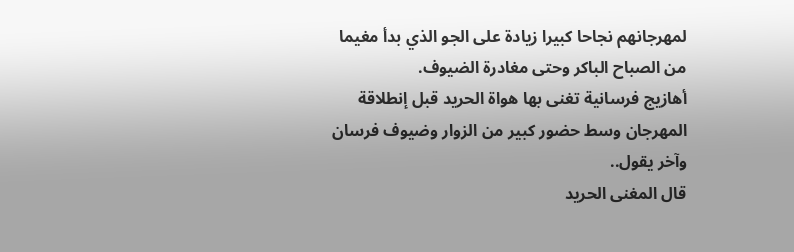لمهرجانهم نجاحا كبيرا زيادة على الجو الذي بدأ مغيما من الصباح الباكر وحتى مغادرة الضيوف.
أهازيج فرسانية تغنى بها هواة الحريد قبل إنطلاقة المهرجان وسط حضور كبير من الزوار وضيوف فرسان
وآخر يقول..
قال المغنى الحريد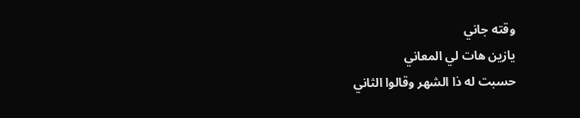وقته جاني
يازين هات لي المعاني
حسبت له ذا الشهر وقالوا الثاني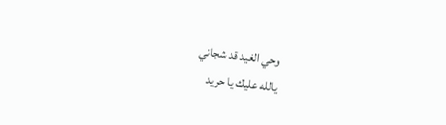وحي الغيد قد شجاني
يالله عليك يا حريد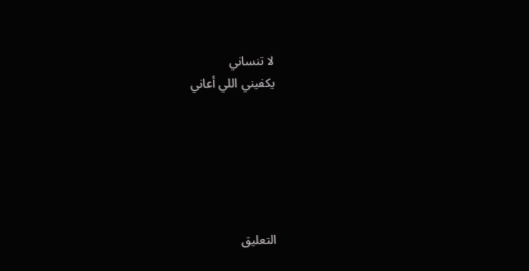لا تنساني
يكفيني اللي أعاني






التعليق